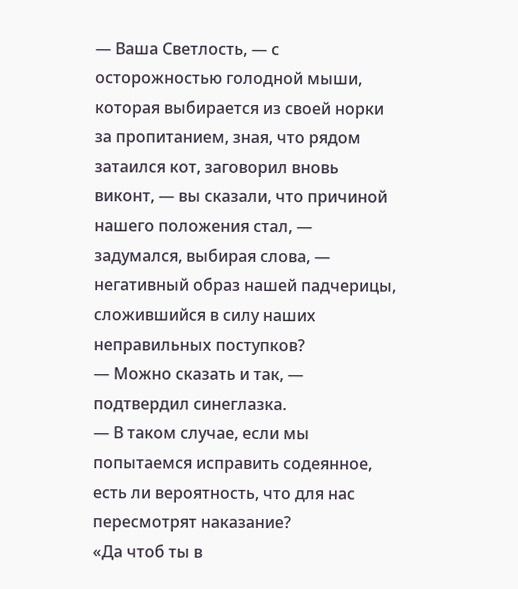— Ваша Светлость, — с осторожностью голодной мыши, которая выбирается из своей норки за пропитанием, зная, что рядом затаился кот, заговорил вновь виконт, — вы сказали, что причиной нашего положения стал, — задумался, выбирая слова, — негативный образ нашей падчерицы, сложившийся в силу наших неправильных поступков?
— Можно сказать и так, — подтвердил синеглазка.
— В таком случае, если мы попытаемся исправить содеянное, есть ли вероятность, что для нас пересмотрят наказание?
«Да чтоб ты в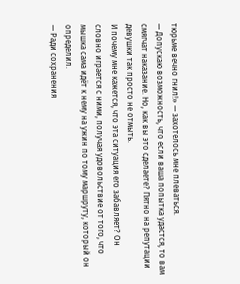тюрьме вечно гнил!» — захотелось мне плеваться.
— Допускаю возможность, что если ваша попытка удастся, то вам смягчат наказание. Но, как вы это сделаете? Пятно на репутации девушки так просто не отмыть.
И почему мне кажется, что эта ситуация его забавляет? Он словно играется с ними, получая удовольствие от того, что мышка сама идёт к нему на ужин по тому маршруту, который он определил.
— Ради сохранения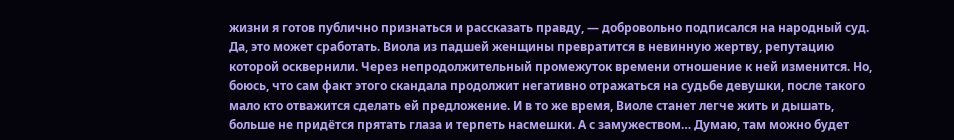жизни я готов публично признаться и рассказать правду, — добровольно подписался на народный суд.
Да, это может сработать. Виола из падшей женщины превратится в невинную жертву, репутацию которой осквернили. Через непродолжительный промежуток времени отношение к ней изменится. Но, боюсь, что сам факт этого скандала продолжит негативно отражаться на судьбе девушки, после такого мало кто отважится сделать ей предложение. И в то же время, Виоле станет легче жить и дышать, больше не придётся прятать глаза и терпеть насмешки. А с замужеством… Думаю, там можно будет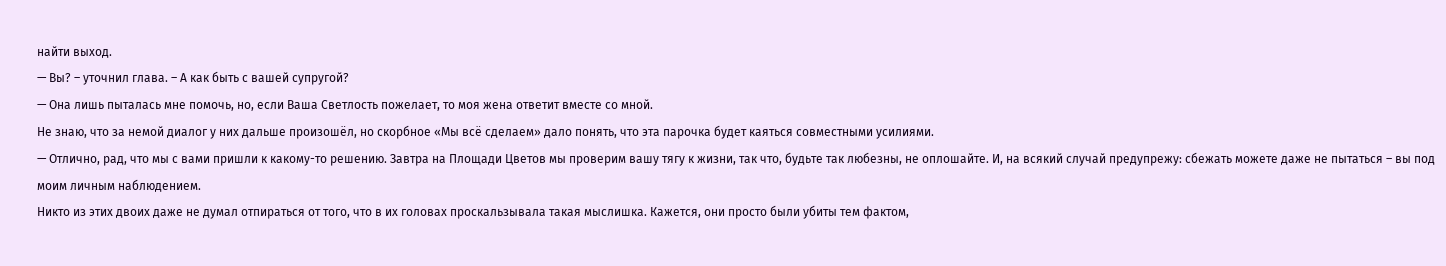найти выход.
— Вы? – уточнил глава. – А как быть с вашей супругой?
— Она лишь пыталась мне помочь, но, если Ваша Светлость пожелает, то моя жена ответит вместе со мной.
Не знаю, что за немой диалог у них дальше произошёл, но скорбное «Мы всё сделаем» дало понять, что эта парочка будет каяться совместными усилиями.
— Отлично, рад, что мы с вами пришли к какому-то решению. Завтра на Площади Цветов мы проверим вашу тягу к жизни, так что, будьте так любезны, не оплошайте. И, на всякий случай предупрежу: сбежать можете даже не пытаться – вы под моим личным наблюдением.
Никто из этих двоих даже не думал отпираться от того, что в их головах проскальзывала такая мыслишка. Кажется, они просто были убиты тем фактом,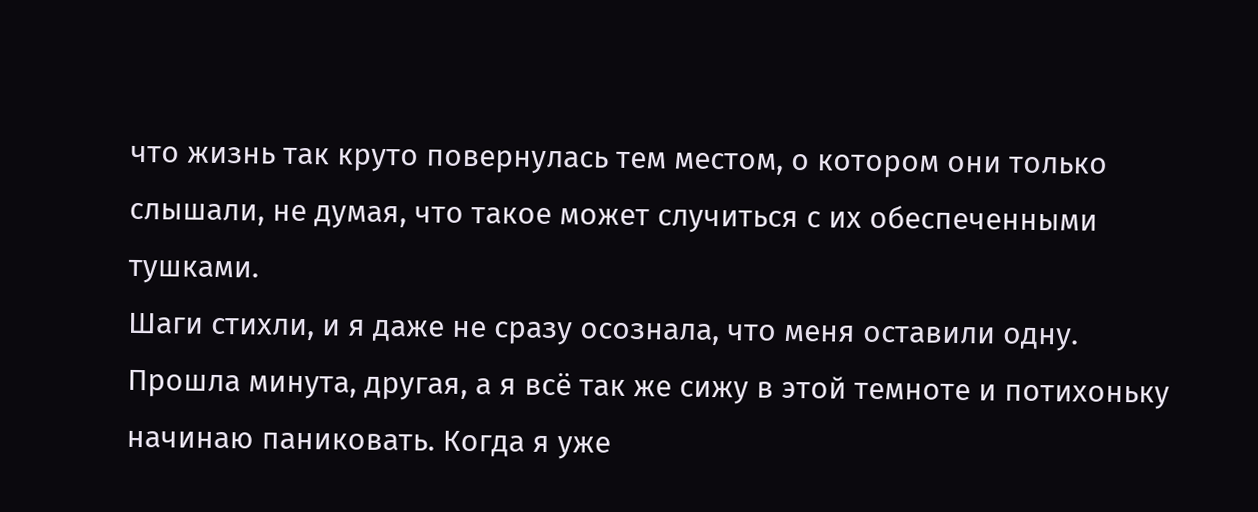что жизнь так круто повернулась тем местом, о котором они только слышали, не думая, что такое может случиться с их обеспеченными тушками.
Шаги стихли, и я даже не сразу осознала, что меня оставили одну. Прошла минута, другая, а я всё так же сижу в этой темноте и потихоньку начинаю паниковать. Когда я уже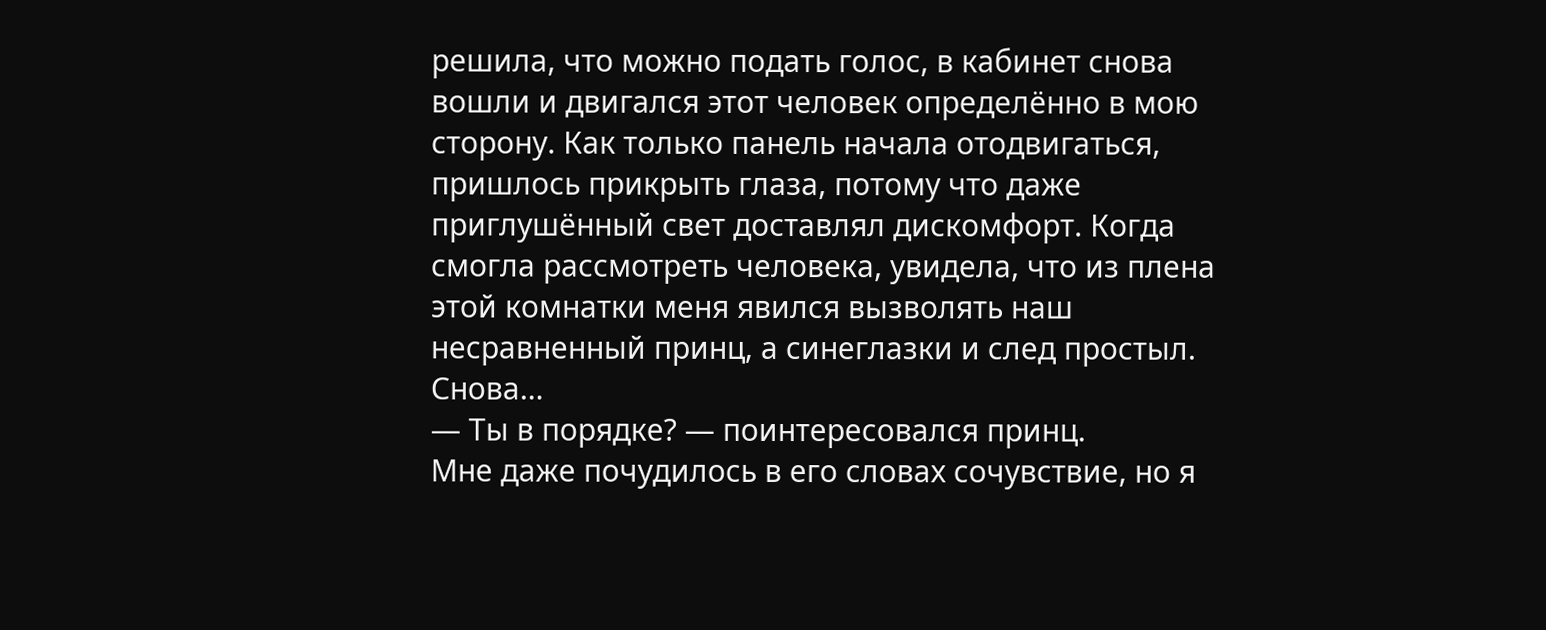решила, что можно подать голос, в кабинет снова вошли и двигался этот человек определённо в мою сторону. Как только панель начала отодвигаться, пришлось прикрыть глаза, потому что даже приглушённый свет доставлял дискомфорт. Когда смогла рассмотреть человека, увидела, что из плена этой комнатки меня явился вызволять наш несравненный принц, а синеглазки и след простыл. Снова…
— Ты в порядке? — поинтересовался принц.
Мне даже почудилось в его словах сочувствие, но я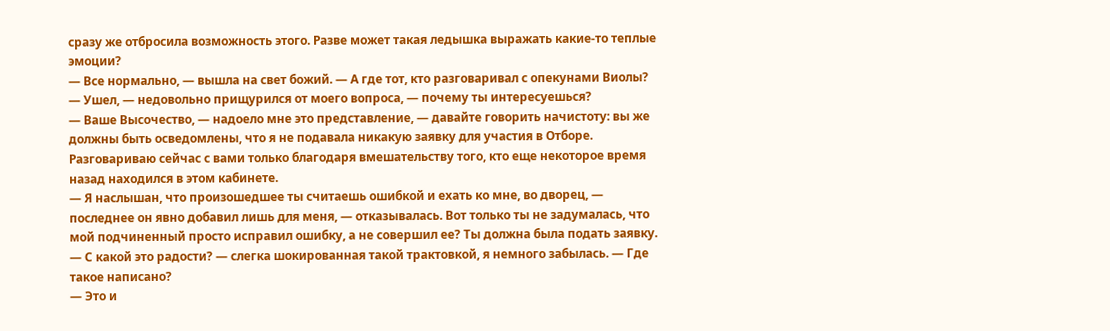сразу же отбросила возможность этого. Разве может такая ледышка выражать какие-то теплые эмоции?
— Все нормально, — вышла на свет божий. — А где тот, кто разговаривал с опекунами Виолы?
— Ушел, — недовольно прищурился от моего вопроса, — почему ты интересуешься?
— Ваше Высочество, — надоело мне это представление, — давайте говорить начистоту: вы же должны быть осведомлены, что я не подавала никакую заявку для участия в Отборе. Разговариваю сейчас с вами только благодаря вмешательству того, кто еще некоторое время назад находился в этом кабинете.
— Я наслышан, что произошедшее ты считаешь ошибкой и ехать ко мне, во дворец, — последнее он явно добавил лишь для меня, — отказывалась. Вот только ты не задумалась, что мой подчиненный просто исправил ошибку, а не совершил ее? Ты должна была подать заявку.
— С какой это радости? — слегка шокированная такой трактовкой, я немного забылась. — Где такое написано?
— Это и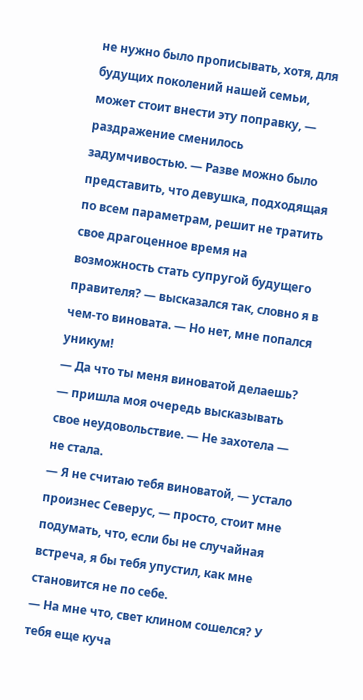не нужно было прописывать, хотя, для будущих поколений нашей семьи, может стоит внести эту поправку, — раздражение сменилось задумчивостью. — Разве можно было представить, что девушка, подходящая по всем параметрам, решит не тратить свое драгоценное время на возможность стать супругой будущего правителя? — высказался так, словно я в чем-то виновата. — Но нет, мне попался уникум!
— Да что ты меня виноватой делаешь? — пришла моя очередь высказывать свое неудовольствие. — Не захотела — не стала.
— Я не считаю тебя виноватой, — устало произнес Северус, — просто, стоит мне подумать, что, если бы не случайная встреча, я бы тебя упустил, как мне становится не по себе.
— На мне что, свет клином сошелся? У тебя еще куча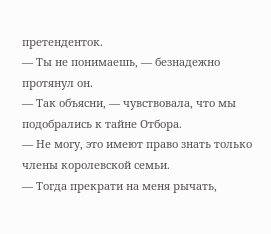претенденток.
— Ты не понимаешь, — безнадежно протянул он.
— Так объясни, — чувствовала, что мы подобрались к тайне Отбора.
— Не могу, это имеют право знать только члены королевской семьи.
— Тогда прекрати на меня рычать,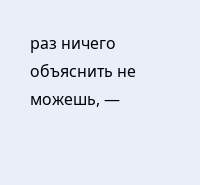раз ничего объяснить не можешь, —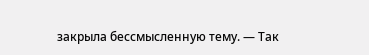закрыла бессмысленную тему. — Так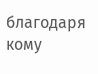благодаря кому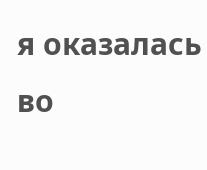я оказалась во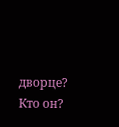дворце? Кто он?